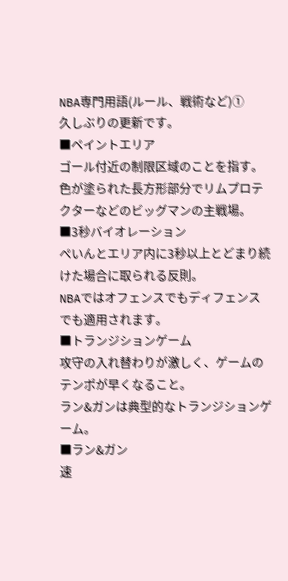NBA専門用語(ルール、戦術など)①
久しぶりの更新です。
■ペイントエリア
ゴール付近の制限区域のことを指す。
色が塗られた長方形部分でリムプロテクターなどのビッグマンの主戦場。
■3秒バイオレーション
ぺいんとエリア内に3秒以上とどまり続けた場合に取られる反則。
NBAではオフェンスでもディフェンスでも適用されます。
■トランジションゲーム
攻守の入れ替わりが激しく、ゲームのテンポが早くなること。
ラン&ガンは典型的なトランジションゲーム。
■ラン&ガン
速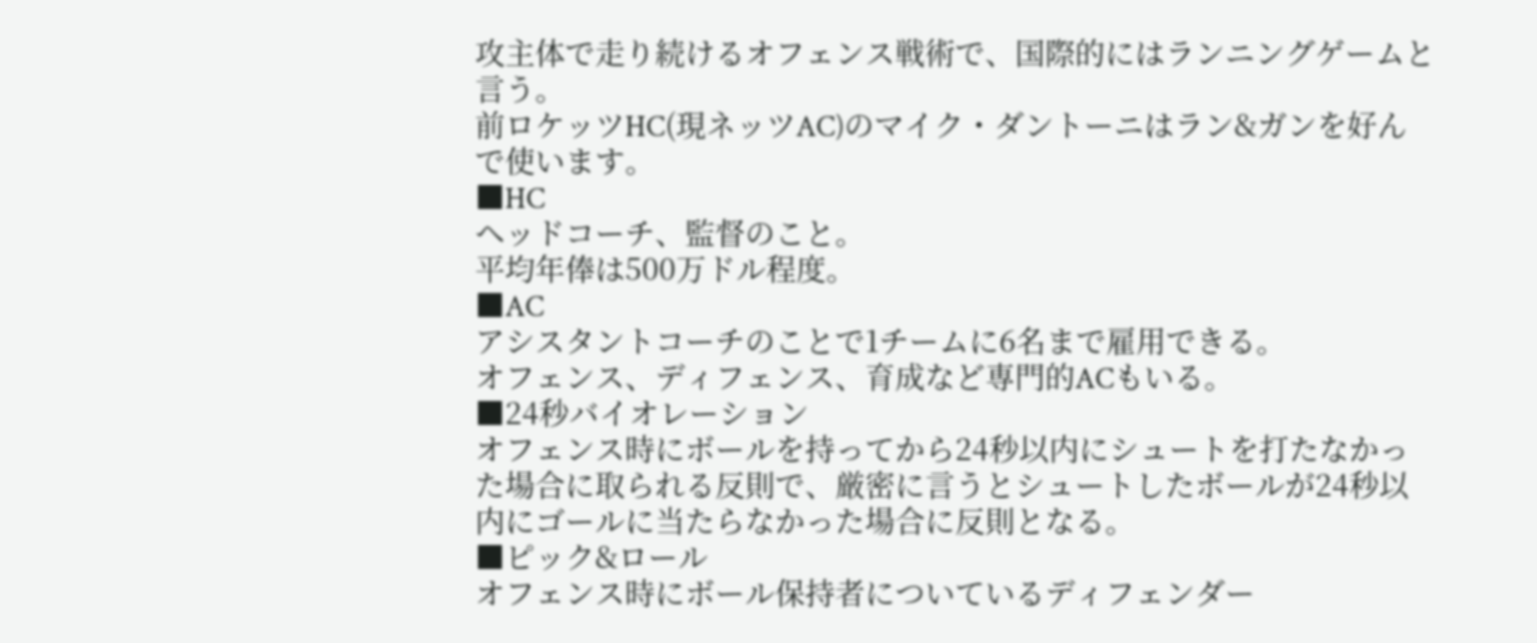攻主体で走り続けるオフェンス戦術で、国際的にはランニングゲームと言う。
前ロケッツHC(現ネッツAC)のマイク・ダントーニはラン&ガンを好んで使います。
■HC
ヘッドコーチ、監督のこと。
平均年俸は500万ドル程度。
■AC
アシスタントコーチのことで1チームに6名まで雇用できる。
オフェンス、ディフェンス、育成など専門的ACもいる。
■24秒バイオレーション
オフェンス時にボールを持ってから24秒以内にシュートを打たなかった場合に取られる反則で、厳密に言うとシュートしたボールが24秒以内にゴールに当たらなかった場合に反則となる。
■ピック&ロール
オフェンス時にボール保持者についているディフェンダー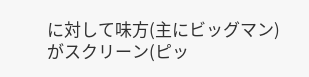に対して味方(主にビッグマン)がスクリーン(ピッ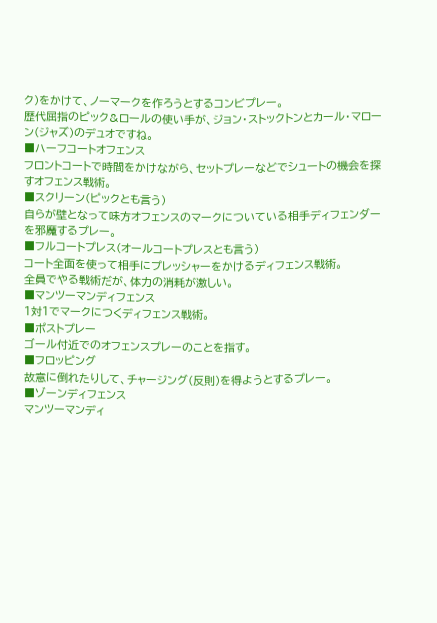ク)をかけて、ノーマークを作ろうとするコンビプレー。
歴代屈指のピック&ロールの使い手が、ジョン・ストックトンとカール・マローン(ジャズ)のデュオですね。
■ハーフコートオフェンス
フロントコートで時間をかけながら、セットプレーなどでシュートの機会を探すオフェンス戦術。
■スクリーン(ピックとも言う)
自らが壁となって味方オフェンスのマークについている相手ディフェンダーを邪魔するプレー。
■フルコートプレス(オールコートプレスとも言う)
コート全面を使って相手にプレッシャーをかけるディフェンス戦術。
全員でやる戦術だが、体力の消耗が激しい。
■マンツーマンディフェンス
1対1でマークにつくディフェンス戦術。
■ポストプレー
ゴール付近でのオフェンスプレーのことを指す。
■フロッピング
故意に倒れたりして、チャージング(反則)を得ようとするプレー。
■ゾーンディフェンス
マンツーマンディ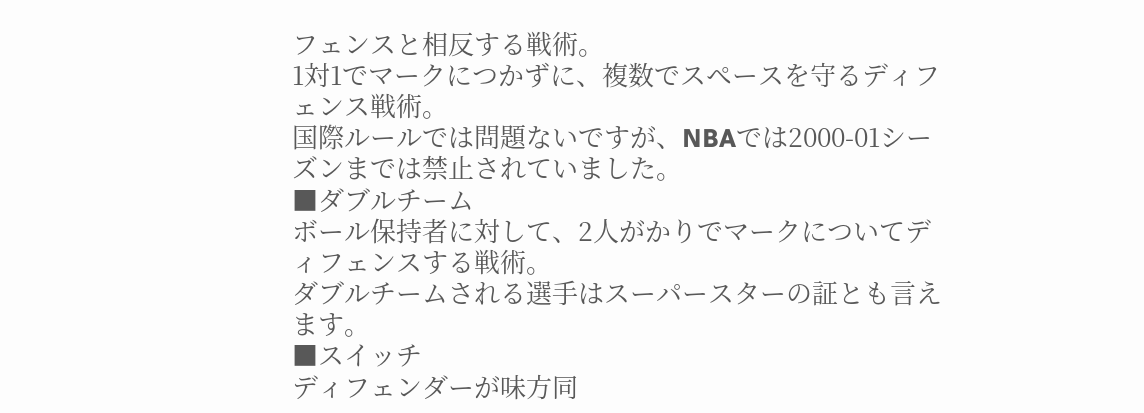フェンスと相反する戦術。
1対1でマークにつかずに、複数でスペースを守るディフェンス戦術。
国際ルールでは問題ないですが、NBAでは2000-01シーズンまでは禁止されていました。
■ダブルチーム
ボール保持者に対して、2人がかりでマークについてディフェンスする戦術。
ダブルチームされる選手はスーパースターの証とも言えます。
■スイッチ
ディフェンダーが味方同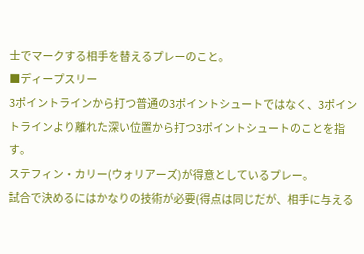士でマークする相手を替えるプレーのこと。
■ディープスリー
3ポイントラインから打つ普通の3ポイントシュートではなく、3ポイントラインより離れた深い位置から打つ3ポイントシュートのことを指す。
ステフィン・カリー(ウォリアーズ)が得意としているプレー。
試合で決めるにはかなりの技術が必要(得点は同じだが、相手に与える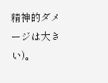精神的ダメージは大きい)。